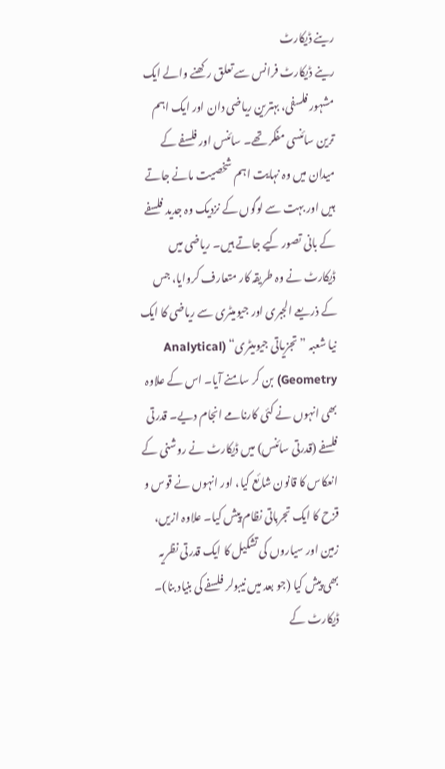رینے ڈیکارٹ
رینے ڈیکارٹ فرانس سے تعلق رکھنے والے ایک مشہور فلسفی، بہترین ریاضی دان اور ایک اہم ترین سائنسی مفکر تھے۔ سائنس اور فلسفے کے میدان میں وہ نہایت اہم شخصیت مانے جاتے ہیں اور بہت سے لوگوں کے نزدیک وہ جدید فلسفے کے بانی تصور کیے جاتے ہیں۔ ریاضی میں ڈیکارٹ نے وہ طریقہ کار متعارف کروایا، جس کے ذریعے الجبری اور جیومیٹری سے ریاضی کا ایک نیا شعبہ ”تجزیاتی جیومیٹری“ (Analytical Geometry) بن کر سامنے آیا۔ اس کے علاوہ بھی انہوں نے کئی کارنامے انجام دیے۔ قدرتی فلسفے (قدرتی سائنس) میں ڈیکارٹ نے روشنی کے انعکاس کا قانون شائع کیا، اور انہوں نے قوس و قزح کا ایک تجرباتی نظام پیش کیا۔ علاوہ ازیں، زمین اور سیاروں کی تشکیل کا ایک قدرتی نظریہ بھی پیش کیا (جو بعد میں نیبولر فلسفے کی بنیاد بنا)۔
ڈیکارٹ کے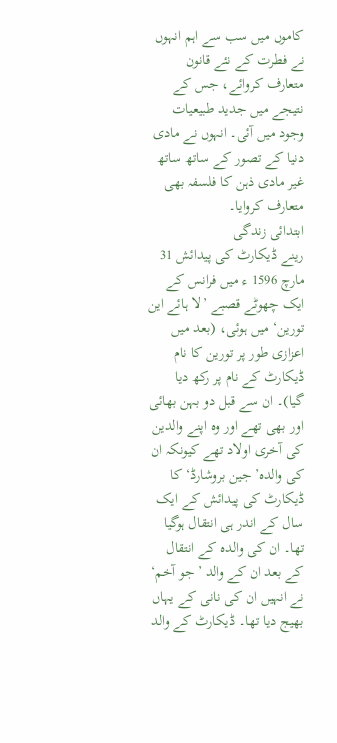کاموں میں سب سے اہم انہوں نے فطرت کے نئے قانون متعارف کروائے، جس کے نتیجے میں جدید طبیعیات وجود میں آئی۔ انہوں نے مادی دنیا کے تصور کے ساتھ ساتھ غیر مادی ذہن کا فلسفہ بھی متعارف کروایا۔
ابتدائی زندگی
رینے ڈیکارٹ کی پیدائش 31 مارچ 1596 ء میں فرانس کے ایک چھوٹے قصبے ’لا ہائے این تورین‘ میں ہوئی، (بعد میں اعزازی طور پر تورین کا نام ڈیکارٹ کے نام پر رکھ دیا گیا)۔ ان سے قبل دو بہن بھائی اور بھی تھے اور وہ اپنے والدین کی آخری اولاد تھے کیونکہ ان کی والدہ’جین بروشارڈ‘ کا ڈیکارٹ کی پیدائش کے ایک سال کے اندر ہی انتقال ہوگیا تھا۔ ان کی والدہ کے انتقال کے بعد ان کے والد ’جو آخم‘ نے انہیں ان کی نانی کے یہاں بھیج دیا تھا۔ ڈیکارٹ کے والد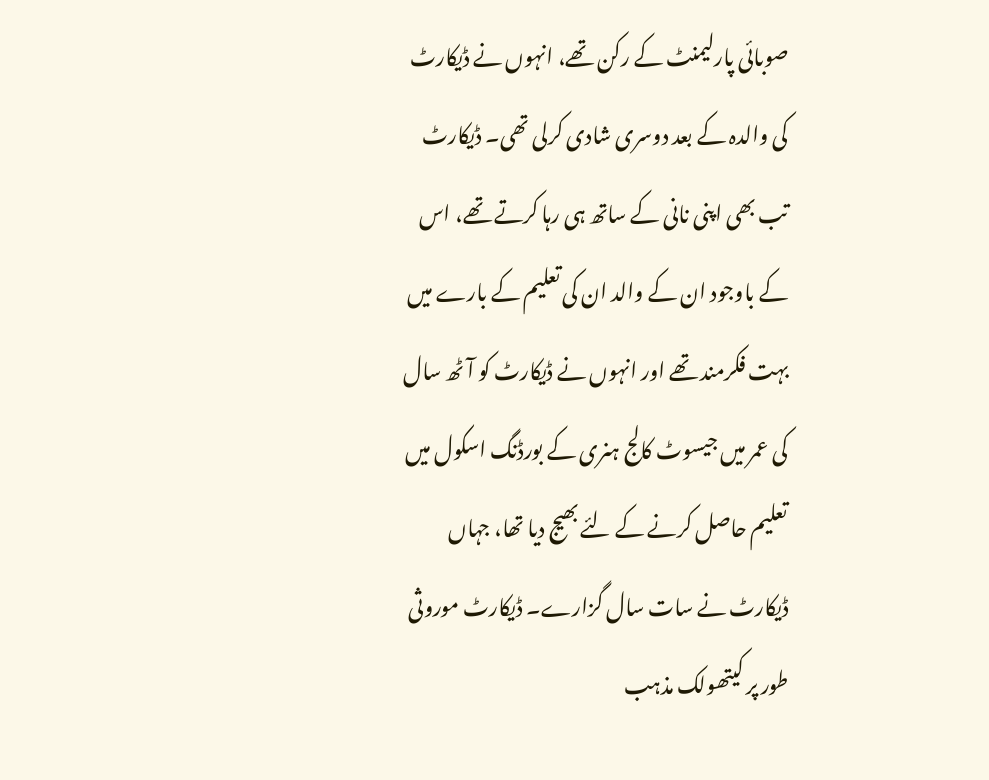صوبائی پارلیمنٹ کے رکن تھے، انہوں نے ڈیکارٹ کی والدہ کے بعد دوسری شادی کرلی تھی۔ ڈیکارٹ تب بھی اپنی نانی کے ساتھ ہی رہا کرتے تھے، اس کے باوجود ان کے والد ان کی تعلیم کے بارے میں بہت فکرمند تھے اور انہوں نے ڈیکارٹ کو آٹھ سال کی عمر میں جیسوٹ کالج ہنری کے بورڈنگ اسکول میں تعلیم حاصل کرنے کے لئے بھیج دیا تھا، جہاں ڈیکارٹ نے سات سال گزارے۔ ڈیکارٹ موروثی طور پر کیتھولک مذہب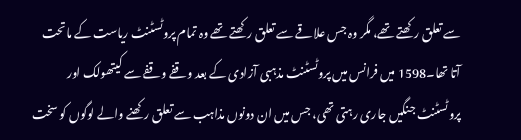سے تعلق رکھتے تھے، مگر وہ جس علاقے سے تعلق رکھتے تھے وہ تمام پروٹسٹنٹ ریاست کے ماتحت آتا تھا۔1598 میں فرانس میں پروٹسٹنٹ مذہبی آزادی کے بعد وقفے وقفے سے کیتھولک اور پروٹسٹنٹ جنگیں جاری رہتی تھی، جس میں ان دونوں مذاہب سے تعلق رکھنے والے لوگوں کو سخت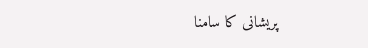پریشانی کا سامنا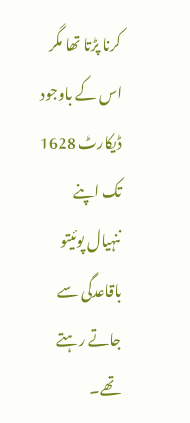کرنا پڑتا تھا مگر اس کے باوجود ڈیکارٹ 1628 تک اپنے ننہیال پوئیتو باقاعدگی سے جاتے رہتے تھے۔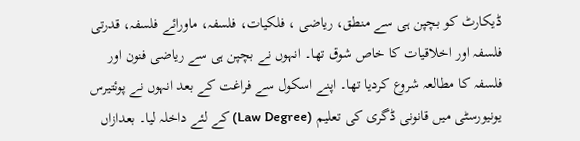ڈیکارٹ کو بچپن ہی سے منطق، ریاضی ، فلکیات، فلسفہ، ماورائے فلسفہ، قدرتی فلسفہ اور اخلاقیات کا خاص شوق تھا۔ انہوں نے بچپن ہی سے ریاضی فنون اور فلسفہ کا مطالعہ شروع کردیا تھا۔ اپنے اسکول سے فراغت کے بعد انہوں نے پوئتیرس یونیورسٹی میں قانونی ڈگری کی تعلیم (Law Degree) کے لئے داخلہ لیا۔ بعدازاں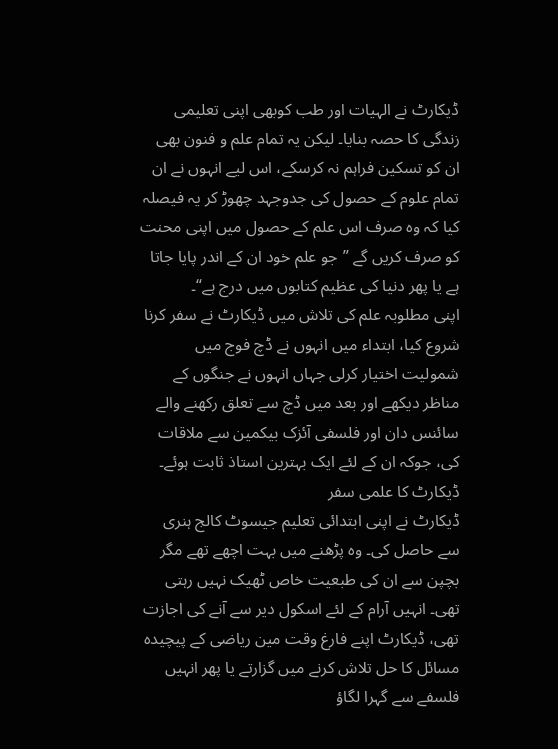ڈیکارٹ نے الہیات اور طب کوبھی اپنی تعلیمی زندگی کا حصہ بنایا۔ لیکن یہ تمام علم و فنون بھی ان کو تسکین فراہم نہ کرسکے، اس لیے انہوں نے ان تمام علوم کے حصول کی جدوجہد چھوڑ کر یہ فیصلہ کیا کہ وہ صرف اس علم کے حصول میں اپنی محنت کو صرف کریں گے ”جو علم خود ان کے اندر پایا جاتا ہے یا پھر دنیا کی عظیم کتابوں میں درج ہے“۔
اپنی مطلوبہ علم کی تلاش میں ڈیکارٹ نے سفر کرنا شروع کیا، ابتداء میں انہوں نے ڈچ فوج میں شمولیت اختیار کرلی جہاں انہوں نے جنگوں کے مناظر دیکھے اور بعد میں ڈچ سے تعلق رکھنے والے سائنس دان اور فلسفی آئزک بیکمین سے ملاقات کی، جوکہ ان کے لئے ایک بہترین استاذ ثابت ہوئے۔
ڈیکارٹ کا علمی سفر
ڈیکارٹ نے اپنی ابتدائی تعلیم جیسوٹ کالج ہنری سے حاصل کی۔ وہ پڑھنے میں بہت اچھے تھے مگر بچپن سے ان کی طبعیت خاص ٹھیک نہیں رہتی تھی۔ انہیں آرام کے لئے اسکول دیر سے آنے کی اجازت تھی، ڈیکارٹ اپنے فارغ وقت مین ریاضی کے پیچیدہ مسائل کا حل تلاش کرنے میں گزارتے یا پھر انہیں فلسفے سے گہرا لگاؤ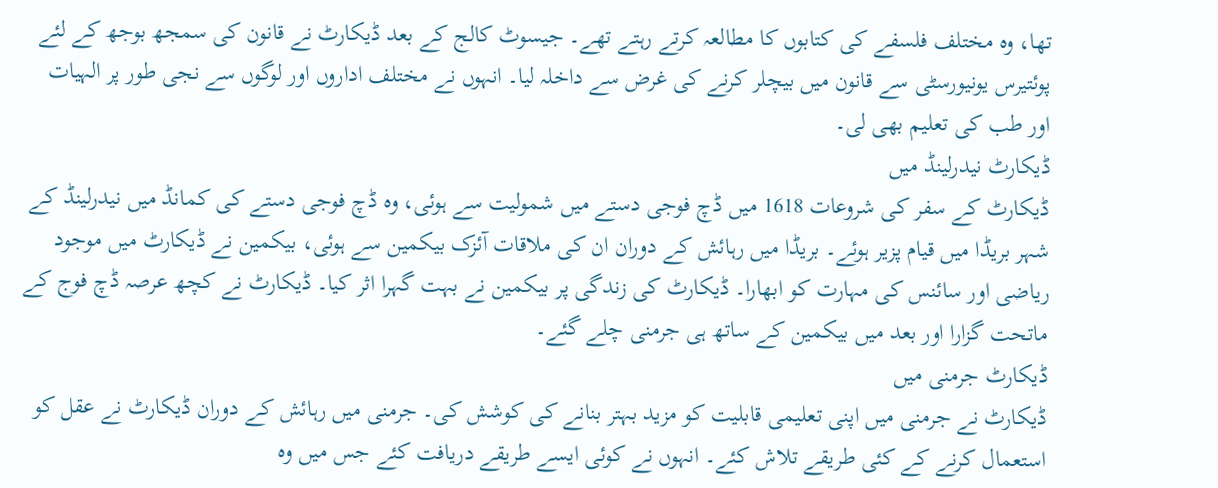تھا، وہ مختلف فلسفے کی کتابوں کا مطالعہ کرتے رہتے تھے۔ جیسوٹ کالج کے بعد ڈیکارٹ نے قانون کی سمجھ بوجھ کے لئے پوئتیرس یونیورسٹی سے قانون میں بیچلر کرنے کی غرض سے داخلہ لیا۔ انہوں نے مختلف اداروں اور لوگوں سے نجی طور پر الہیات اور طب کی تعلیم بھی لی۔
ڈیکارٹ نیدرلینڈ میں
ڈیکارٹ کے سفر کی شروعات 1618 میں ڈچ فوجی دستے میں شمولیت سے ہوئی، وہ ڈچ فوجی دستے کی کمانڈ میں نیدرلینڈ کے شہر بریڈا میں قیام پزیر ہوئے۔ بریڈا میں رہائش کے دوران ان کی ملاقات آئزک بیکمین سے ہوئی، بیکمین نے ڈیکارٹ میں موجود ریاضی اور سائنس کی مہارت کو ابھارا۔ ڈیکارٹ کی زندگی پر بیکمین نے بہت گہرا اثر کیا۔ ڈیکارٹ نے کچھ عرصہ ڈچ فوج کے ماتحت گزارا اور بعد میں بیکمین کے ساتھ ہی جرمنی چلے گئے۔
ڈیکارٹ جرمنی میں
ڈیکارٹ نے جرمنی میں اپنی تعلیمی قابلیت کو مزید بہتر بنانے کی کوشش کی۔ جرمنی میں رہائش کے دوران ڈیکارٹ نے عقل کو استعمال کرنے کے کئی طریقے تلاش کئے۔ انہوں نے کوئی ایسے طریقے دریافت کئے جس میں وہ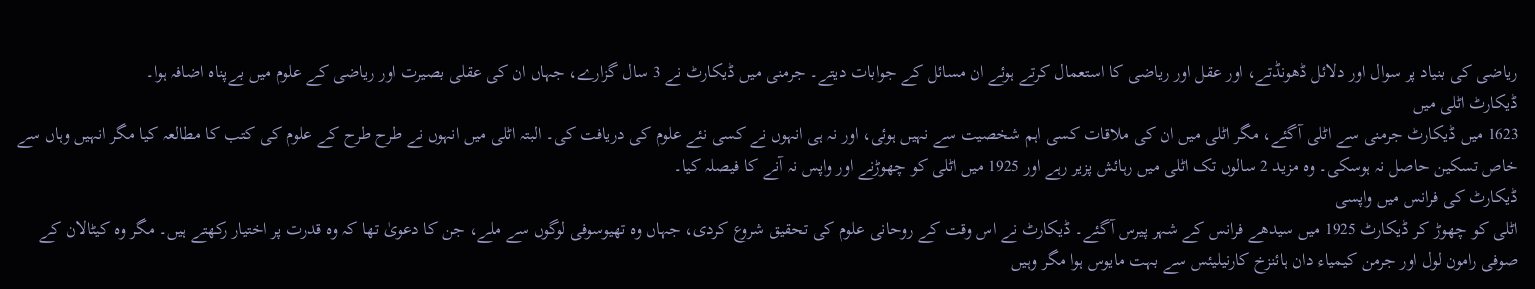ریاضی کی بنیاد پر سوال اور دلائل ڈھونڈتے، اور عقل اور ریاضی کا استعمال کرتے ہوئے ان مسائل کے جوابات دیتے۔ جرمنی میں ڈیکارٹ نے 3 سال گزارے، جہاں ان کی عقلی بصیرت اور ریاضی کے علوم میں بےپناہ اضافہ ہوا۔
ڈیکارٹ اٹلی میں
1623 میں ڈیکارٹ جرمنی سے اٹلی آگئے، مگر اٹلی میں ان کی ملاقات کسی اہم شخصیت سے نہیں ہوئی، اور نہ ہی انہوں نے کسی نئے علوم کی دریافت کی۔ البتہ اٹلی میں انہوں نے طرح طرح کے علوم کی کتب کا مطالعہ کیا مگر انہیں وہاں سے خاص تسکین حاصل نہ ہوسکی۔ وہ مزید 2 سالوں تک اٹلی میں رہائش پزیر رہے اور 1925 میں اٹلی کو چھوڑنے اور واپس نہ آنے کا فیصلہ کیا۔
ڈیکارٹ کی فرانس میں واپسی
اٹلی کو چھوڑ کر ڈیکارٹ 1925 میں سیدھے فرانس کے شہر پیرس آگئے۔ ڈیکارٹ نے اس وقت کے روحانی علوم کی تحقیق شروع کردی، جہاں وہ تھیوسوفی لوگوں سے ملے، جن کا دعویٰ تھا کہ وہ قدرت پر اختیار رکھتے ہیں۔ مگر وہ کیٹالان کے صوفی رامون لول اور جرمن کیمیاء دان ہائنزخ کارنیلیئس سے بہت مایوس ہوا مگر وہیں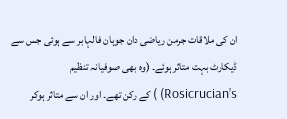ان کی ملاقات جرمن ریاضی دان جوہان فالہابر سے ہوئی جس سے ڈیکارٹ بہت متاثر ہوئے۔ (وہ بھی صوفیانہ تنظیم Rosicrucian’s) ) کے رکن تھے۔ اور ان سے متاثر ہوکر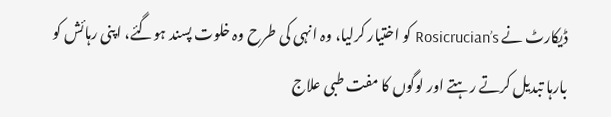ڈیکارٹ نے Rosicrucian’s کو اختیار کرلیا، وہ انہی کی طرح وہ خلوت پسند ہوگئے، اپنی رہائش کو بارہا تبدیل کرتے رہتے اور لوگوں کا مفت طبی علاج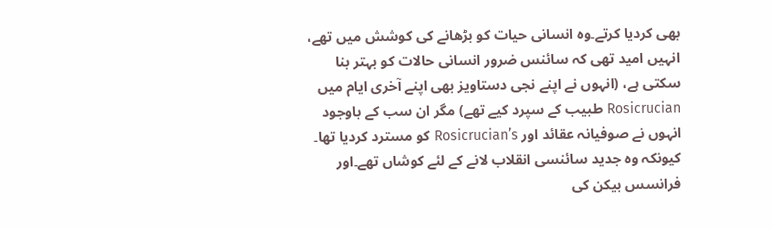بھی کردیا کرتے۔وہ انسانی حیات کو بڑھانے کی کوشش میں تھے، انہیں امید تھی کہ سائنس ضرور انسانی حالات کو بہتر بنا سکتی ہے، (انہوں نے اپنے نجی دستاویز بھی اپنے آخری ایام میں Rosicrucian طبیب کے سپرد کیے تھے) مگر ان سب کے باوجود انہوں نے صوفیانہ عقائد اور Rosicrucian’s کو مسترد کردیا تھا۔ کیونکہ وہ جدید سائنسی انقلاب لانے کے لئے کوشاں تھے۔اور فرانسس بیکن کی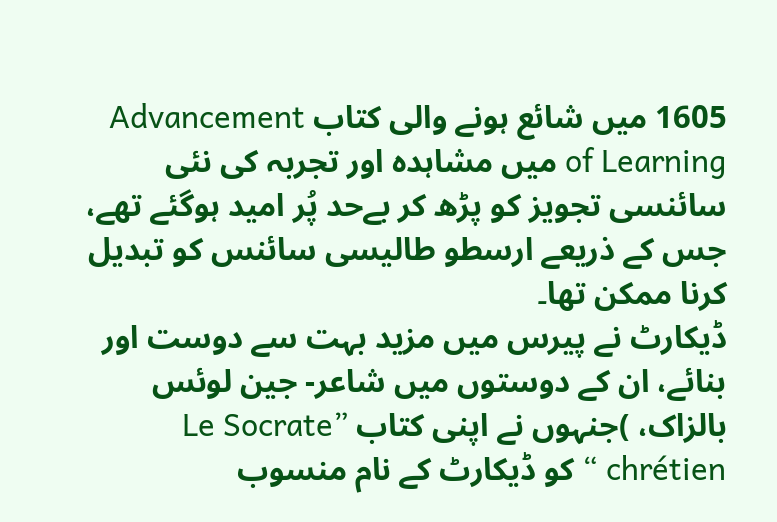1605 میں شائع ہونے والی کتاب Advancement of Learning میں مشاہدہ اور تجربہ کی نئی سائنسی تجویز کو پڑھ کر بےحد پُر امید ہوگئے تھے، جس کے ذریعے ارسطو طالیسی سائنس کو تبدیل کرنا ممکن تھا۔
ڈیکارٹ نے پیرس میں مزید بہت سے دوست اور بنائے، ان کے دوستوں میں شاعر- جین لوئس بالزاک، )جنہوں نے اپنی کتاب ”Le Socrate chrétien “ کو ڈیکارٹ کے نام منسوب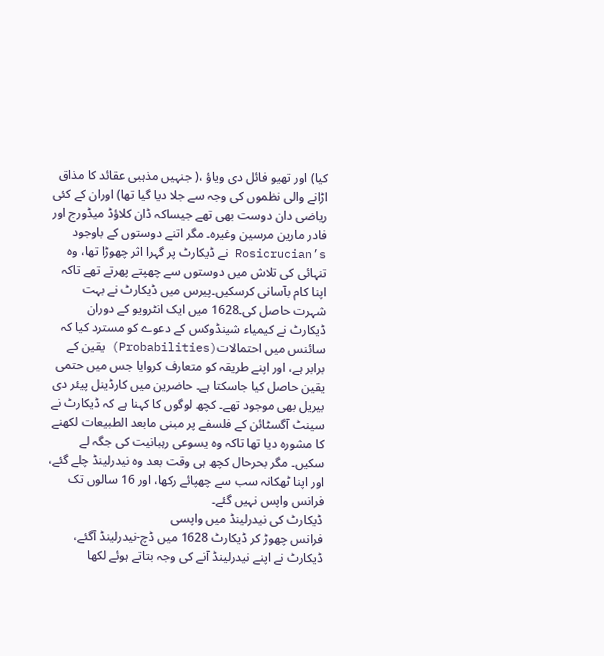کیا) اور تھیو فائل دی ویاؤ ،( جنہیں مذہبی عقائد کا مذاق اڑانے والی نظموں کی وجہ سے جلا دیا گیا تھا) اوران کے کئی ریاضی دان دوست بھی تھے جیساکہ ڈان کلاؤڈ میڈورج اور فادر مارین مرسین وغیرہ۔ مگر اتنے دوستوں کے باوجود Rosicrucian’s نے ڈیکارٹ پر گہرا اثر چھوڑا تھا، وہ تنہائی کی تلاش میں دوستوں سے چھپتے پھرتے تھے تاکہ اپنا کام بآسانی کرسکیں۔پیرس میں ڈیکارٹ نے بہت شہرت حاصل کی۔1628 میں ایک انٹرویو کے دوران ڈیکارٹ نے کیمیاء شینڈوکس کے دعوے کو مسترد کیا کہ سائنس میں احتمالات(Probabilities) یقین کے برابر ہے، اور اپنے طریقہ کو متعارف کروایا جس میں حتمی یقین حاصل کیا جاسکتا ہے۔ حاضرین میں کارڈینل پیئر دی بیریل بھی موجود تھے۔ کچھ لوگوں کا کہنا ہے کہ ڈیکارٹ نے سینٹ آگسٹائن کے فلسفے پر مبنی مابعد الطبیعات لکھنے کا مشورہ دیا تھا تاکہ وہ یسوعی رہبانیت کی جگہ لے سکیں۔ مگر بحرحال کچھ ہی وقت بعد وہ نیدرلینڈ چلے گئے، اور اپنا ٹھکانہ سب سے چھپائے رکھا، اور 16 سالوں تک فرانس واپس نہیں گئے۔
ڈیکارٹ کی نیدرلینڈ میں واپسی
فرانس چھوڑ کر ڈیکارٹ 1628 میں ڈچ-نیدرلینڈ آگئے، ڈیکارٹ نے اپنے نیدرلینڈ آنے کی وجہ بتاتے ہوئے لکھا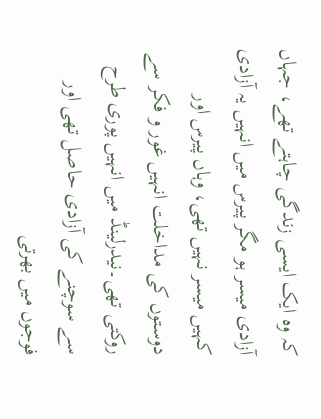کہ وہ ایک ایسی زندگی چاہتے تھے، جہاں آزادی میسر ہو مگر پیرس میں انہیں یہ آزادی کہیں میسر نہیں تھی، وہاں پیرس اور دوستوں کی مداخلت انہیں غور و فکر سے روکتی تھی۔نیدرلینڈ میں انہیں پوری طرح سے سوچنے کی آزادی حاصل تھی اور فوجوں میں بھرتی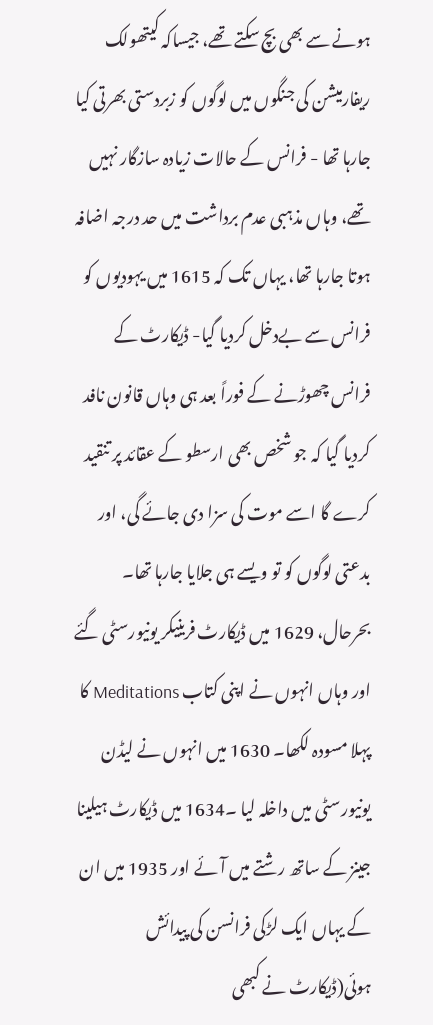ہونے سے بھی بچ سکتے تھے، جیساکہ کیتھولک ریفارمیشن کی جنگوں میں لوگوں کو زبردستی بھرتی کیا جارہا تھا - فرانس کے حالات زیادہ سازگار نہیں تھے، وہاں مذہبی عدم برداشت میں حد درجہ اضافہ ہوتا جارہا تھا، یہاں تک کہ 1615 میں یہودیوں کو فرانس سے بےدخل کردیا گیا- ڈیکارٹ کے فرانس چھوڑنے کے فوراً بعد ہی وہاں قانون نافد کردیا گیا کہ جو شخص بھی ارسطو کے عقائد پر تنقید کرے گا اسے موت کی سزا دی جائے گی، اور بدعتی لوگوں کو تو ویسے ہی جلایا جارہا تھا۔ بحرحال، 1629 میں ڈیکارٹ فرینیکر یونیورسٹی گئے اور وہاں انہوں نے اپنی کتاب Meditations کا پہلا مسودہ لکھا۔ 1630 میں انہوں نے لیڈن یونیورسٹی میں داخلہ لیا ۔1634 میں ڈیکارٹ ہیلینا جینز کے ساتھ رشتے میں آئے اور 1935 میں ان کے یہاں ایک لڑکی فرانسن کی پیدائش ہوئی(ڈیکارٹ نے کبھی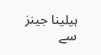ہیلینا جینز سے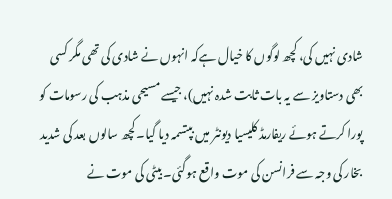شادی نہیں کی، کچھ لوگوں کا خیال ہےکہ انہوں نے شادی کی تھی مگر کسی بھی دستاویز سے یہ بات ثابت شدہ نہیں)، جیسے مسیحی مذہب کی رسومات کو پورا کرتے ہوئے ریفارمڈ کلیسیا دیونٹر میں بپتسمہ دیا گیا۔کچھ سالوں بعد کی شدید بخار کی وجہ سے فرانسن کی موت واقع ہوگئی۔ بیٹی کی موت نے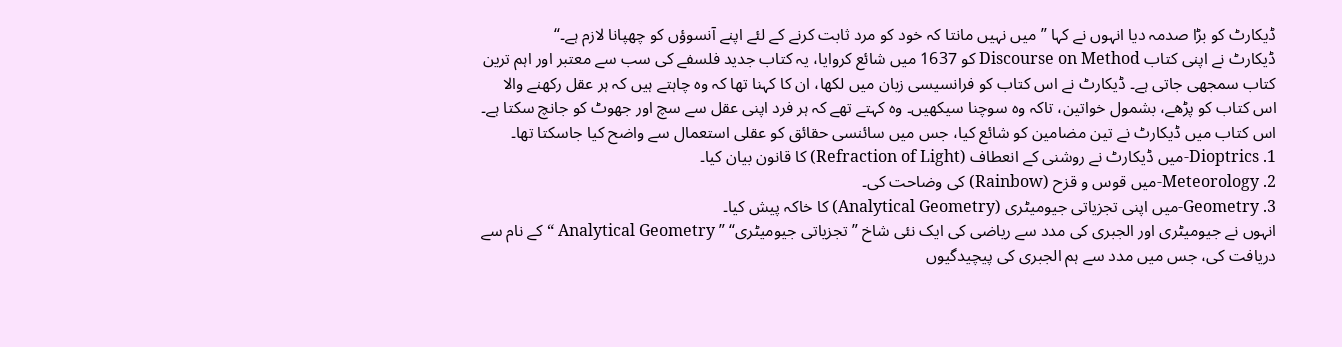ڈیکارٹ کو بڑا صدمہ دیا انہوں نے کہا ”میں نہیں مانتا کہ خود کو مرد ثابت کرنے کے لئے اپنے آنسوؤں کو چھپانا لازم ہے۔“
ڈیکارٹ نے اپنی کتاب Discourse on Method کو 1637 میں شائع کروایا، یہ کتاب جدید فلسفے کی سب سے معتبر اور اہم ترین کتاب سمجھی جاتی ہے۔ ڈیکارٹ نے اس کتاب کو فرانسیسی زبان میں لکھا، ان کا کہنا تھا کہ وہ چاہتے ہیں کہ ہر عقل رکھنے والا اس کتاب کو پڑھے، بشمول خواتین، تاکہ وہ سوچنا سیکھیں۔ وہ کہتے تھے کہ ہر فرد اپنی عقل سے سچ اور جھوٹ کو جانچ سکتا ہے۔ اس کتاب میں ڈیکارٹ نے تین مضامین کو شائع کیا، جس میں سائنسی حقائق کو عقلی استعمال سے واضح کیا جاسکتا تھا۔
1. Dioptrics-میں ڈیکارٹ نے روشنی کے انعطاف (Refraction of Light) کا قانون بیان کیا۔
2. Meteorology-میں قوس و قزح (Rainbow) کی وضاحت کی۔
3. Geometry-میں اپنی تجزیاتی جیومیٹری (Analytical Geometry) کا خاکہ پیش کیا۔
انہوں نے جیومیٹری اور الجبری کی مدد سے ریاضی کی ایک نئی شاخ ”تجزیاتی جیومیٹری“ ” Analytical Geometry “ کے نام سے دریافت کی، جس میں مدد سے ہم الجبری کی پیچیدگیوں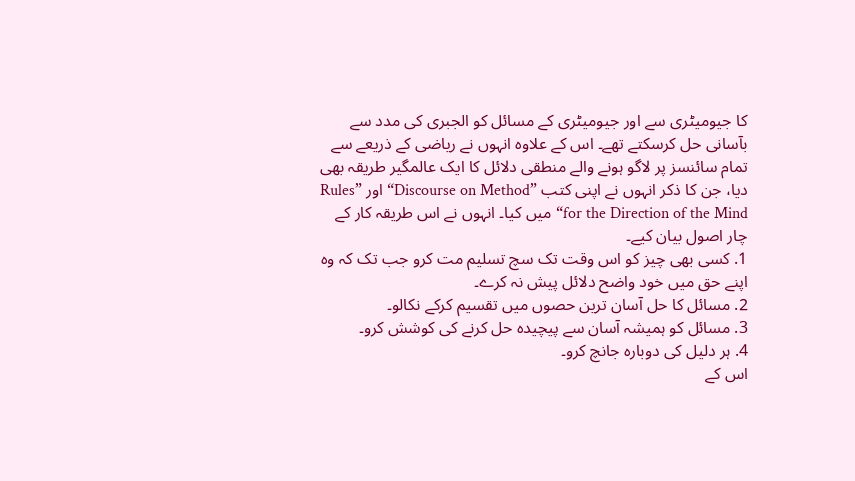کا جیومیٹری سے اور جیومیٹری کے مسائل کو الجبری کی مدد سے بآسانی حل کرسکتے تھے۔ اس کے علاوہ انہوں نے ریاضی کے ذریعے سے تمام سائنسز پر لاگو ہونے والے منطقی دلائل کا ایک عالمگیر طریقہ بھی دیا، جن کا ذکر انہوں نے اپنی کتب ”Discourse on Method“ اور ”Rules for the Direction of the Mind“ میں کیا۔ انہوں نے اس طریقہ کار کے چار اصول بیان کیے۔
1. کسی بھی چیز کو اس وقت تک سچ تسلیم مت کرو جب تک کہ وہ اپنے حق میں خود واضح دلائل پیش نہ کرے۔
2. مسائل کا حل آسان ترین حصوں میں تقسیم کرکے نکالو۔
3. مسائل کو ہمیشہ آسان سے پیچیدہ حل کرنے کی کوشش کرو۔
4. ہر دلیل کی دوبارہ جانچ کرو۔
اس کے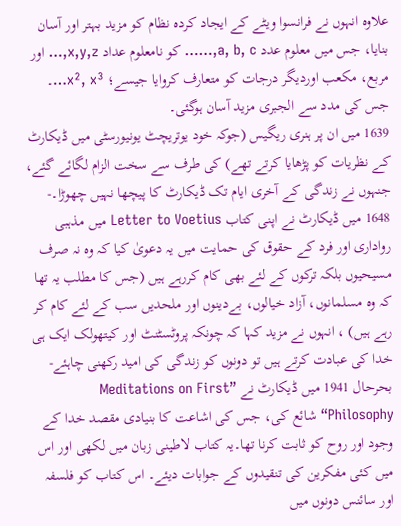علاوہ انہوں نے فرانسوا ویٹے کے ایجاد کردہ نظام کو مزید بہتر اور آسان بنایا، جس میں معلوم عدد a, b, c,…… کو نامعلوم عداد x,y,z,… اور مربع، مکعب اوردیگر درجات کو متعارف کروایا جیسے؛ x², x³…۔ جس کی مدد سے الجبری مزید آسان ہوگئی۔
1639 میں ان پر ہنری ریگیس (جوکہ خود یوتریچٹ یونیورسٹی میں ڈیکارٹ کے نظریات کو پڑھایا کرتے تھے) کی طرف سے سخت الزام لگائے گئے، جنہوں نے زندگی کے آخری ایام تک ڈیکارٹ کا پیچھا نہیں چھوڑا۔- 1648 میں ڈیکارٹ نے اپنی کتاب Letter to Voetius میں مذہبی رواداری اور فرد کے حقوق کی حمایت میں یہ دعویٰ کیا کہ وہ نہ صرف مسیحیوں بلکہ ترکوں کے لئے بھی کام کررہے ہیں (جس کا مطلب یہ تھا کہ وہ مسلمانوں، آزاد خیالوں، بےدینوں اور ملحدیں سب کے لئے کام کر رہے ہیں) ، انہوں نے مزید کہا کہ چونکہ پروٹسٹنٹ اور کیتھولک ایک ہی خدا کی عبادت کرتے ہیں تو دونوں کو زندگی کی امید رکھنی چاہئے-
بحرحال 1941 میں ڈیکارٹ نے ”Meditations on First Philosophy“ شائع کی، جس کی اشاعت کا بنیادی مقصد خدا کے وجود اور روح کو ثابت کرنا تھا۔یہ کتاب لاطینی زبان میں لکھی اور اس میں کئی مفکرین کی تنقیدوں کے جوابات دیئے۔ اس کتاب کو فلسفہ اور سائنس دونوں میں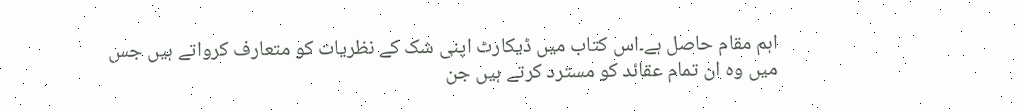اہم مقام حاصل ہے۔اس کتاب میں ڈیکارٹ اپنی شک کے نظریات کو متعارف کرواتے ہیں جس میں وہ ان تمام عقائد کو مسترد کرتے ہیں جن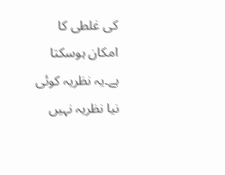کی غلطی کا امکان ہوسکتا ہے۔یہ نظریہ کوئی نیا نظریہ نہیں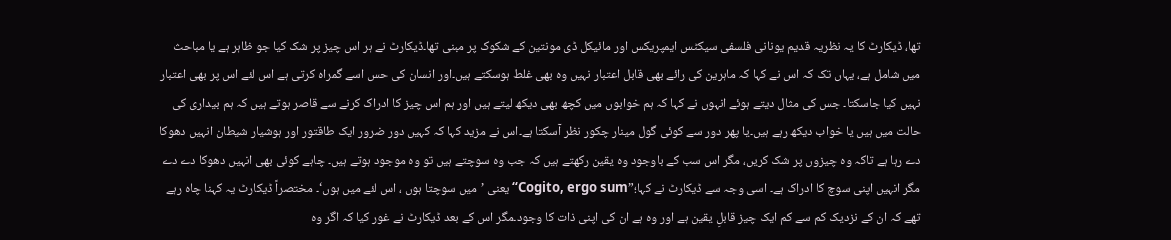تھا، ڈیکارٹ کا یہ نظریہ قدیم یونانی فلسفی سیکٹس ایمپریکس اور مائیکل ڈی مونتین کے شکوک پر مبنی تھا۔ڈیکارٹ نے ہر اس چیز پر شک کیا جو ظاہر ہے یا مباحث میں شامل ہے، یہاں تک کہ اس نے کہا کہ ماہرین کی رائے بھی قابل اعتبار نہیں وہ بھی غلط ہوسکتے ہیں۔اور انسان کی حس اسے گمراہ کرتی ہے اس لئے اس پر بھی اعتبار نہیں کیا جاسکتا۔ جس کی مثال دیتے ہوئے انہوں نے کہا کہ ہم خوابوں میں کچھ بھی دیکھ لیتے ہیں اور ہم اس چیز کا ادراک کرنے سے قاصر ہوتے ہیں کہ ہم بیداری کی حالت میں ہیں یا خواب دیکھ رہے ہیں۔یا پھر دور سے کوئی گول مینار چکور نظر آسکتا ہے۔اس نے مزید کہا کہ کہیں دور ضرور ایک طاقتور اور ہوشیار شیطان انہیں دھوکا دے رہا ہے تاکہ وہ چیزوں پر شک کریں، مگر اس سب کے باوجود وہ یقین رکھتے ہیں کہ جب وہ سوچتے ہیں تو وہ موجود ہوتے ہیں۔ چاہے کوئی بھی انہیں دھوکا دے دے مگر انہیں اپنی سوچ کا ادراک ہے۔ اسی وجہ سے ڈیکارٹ نے کہا؛”Cogito, ergo sum“ یعنی ’میں سوچتا ہوں ، اس لئے میں ہوں‘۔ مختصراً ڈیکارٹ یہ کہنا چاہ رہے تھے کہ ان کے نزدیک کم سے کم ایک چیز قابلِ یقین ہے اور وہ ہے ان کی اپنی ذات کا وجود۔مگر اس کے بعد ڈیکارٹ نے غور کیا کہ اگر وہ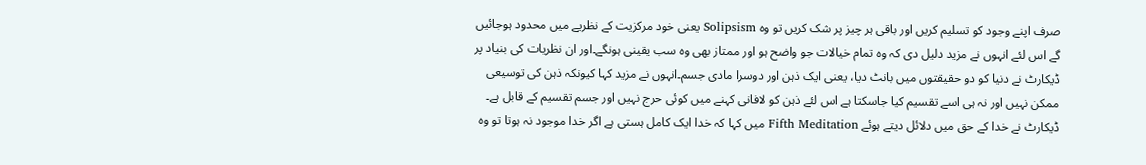صرف اپنے وجود کو تسلیم کریں اور باقی ہر چیز پر شک کریں تو وہ Solipsism یعنی خود مرکزیت کے نظریے میں محدود ہوجائیں گے اس لئے انہوں نے مزید دلیل دی کہ وہ تمام خیالات جو واضح ہو اور ممتاز بھی وہ سب یقینی ہونگے۔اور ان نظریات کی بنیاد پر ڈیکارٹ نے دنیا کو دو حقیقتوں میں بانٹ دیا، یعنی ایک ذہن اور دوسرا مادی جسم۔انہوں نے مزید کہا کیونکہ ذہن کی توسیعی ممکن نہیں اور نہ ہی اسے تقسیم کیا جاسکتا ہے اس لئے ذہن کو لافانی کہنے میں کوئی حرج نہیں اور جسم تقسیم کے قابل ہے۔
ڈیکارٹ نے خدا کے حق میں دلائل دیتے ہوئے Fifth Meditation میں کہا کہ خدا ایک کامل ہستی ہے اگر خدا موجود نہ ہوتا تو وہ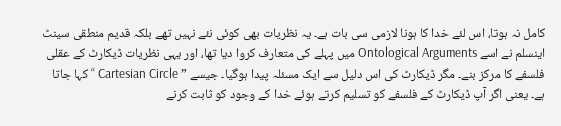کامل نہ ہوتا، اس لئے خدا کا ہونا لازمی سی بات ہے۔ یہ نظریات بھی کوئی نئے نہیں تھے بلکہ قدیم منطقی سینٹ اینسلم نے اسے Ontological Arguments میں پہلے کی متعارف کروا دیا تھا، اور یہی نظریات ڈیکارٹ کے عقلی فلسفے کا مرکز بنے۔ مگر ڈیکارٹ کی اس دلیل سے ایک مسئلہ پیدا ہوگیا۔ جیسے ” Cartesian Circle “ کہا جاتا ہے۔ یعنی اگر آپ ڈیکارٹ کے فلسفے کو تسلیم کرتے ہوئے خدا کے وجود کو ثابت کرنے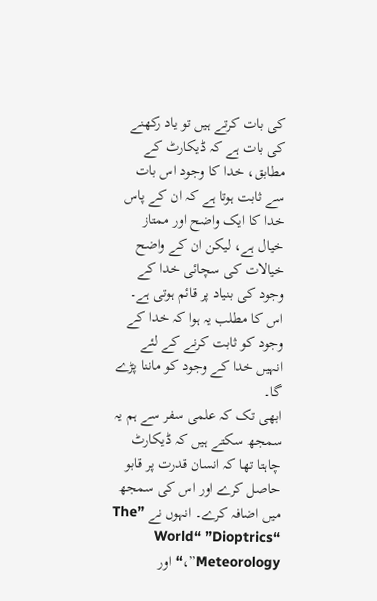کی بات کرتے ہیں تو یاد رکھنے کی بات ہے کہ ڈیکارٹ کے مطابق، خدا کا وجود اس بات سے ثابت ہوتا ہے کہ ان کے پاس خدا کا ایک واضح اور ممتاز خیال ہے، لیکن ان کے واضح خیالات کی سچائی خدا کے وجود کی بنیاد پر قائم ہوتی ہے۔ اس کا مطلب یہ ہوا کہ خدا کے وجود کو ثابت کرنے کے لئے انہیں خدا کے وجود کو ماننا پڑے گا۔
ابھی تک کہ علمی سفر سے ہم یہ سمجھ سکتے ہیں کہ ڈیکارٹ چاہتا تھا کہ انسان قدرت پر قابو حاصل کرے اور اس کی سمجھ میں اضافہ کرے۔ انہوں نے ”The World“ ”Dioptrics“ ،”Meteorology“ اور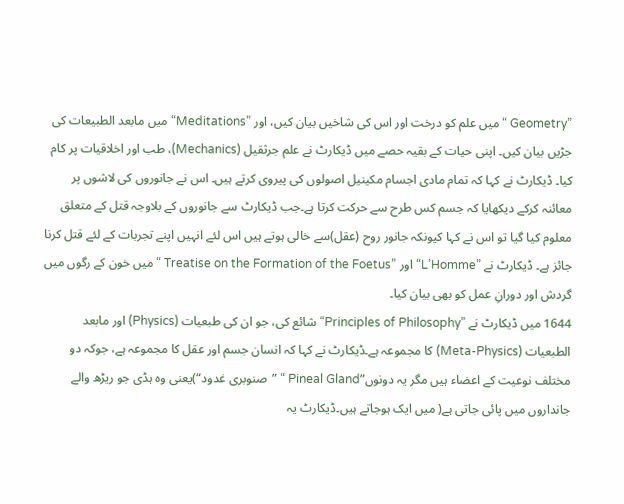”Geometry “ میں علم کو درخت اور اس کی شاخیں بیان کیں، اور ”Meditations“ میں مابعد الطبیعات کی جڑیں بیان کیں۔ اپنی حیات کے بقیہ حصے میں ڈیکارٹ نے علم جرثقیل (Mechanics)، طب اور اخلاقیات پر کام کیا۔ ڈیکارٹ نے کہا کہ تمام مادی اجسام مکینیل اصولوں کی پیروی کرتے ہیں۔ اس نے جانوروں کی لاشوں پر معائنہ کرکے دیکھایا کہ جسم کس طرح سے حرکت کرتا ہے۔جب ڈیکارٹ سے جانوروں کے بلاوجہ قتل کے متعلق معلوم کیا گیا تو اس نے کہا کیونکہ جانور روح (عقل)سے خالی ہوتے ہیں اس لئے انہیں اپنے تجربات کے لئے قتل کرنا جائز ہے۔ ڈیکارٹ نے ”L’Homme“ اور ”Treatise on the Formation of the Foetus “ میں خون کے رگوں میں گردش اور دورانِ عمل کو بھی بیان کیا۔
1644 میں ڈیکارٹ نے ”Principles of Philosophy“ شائع کی، جو ان کی طبعیات (Physics) اور مابعد الطبعیات (Meta-Physics) کا مجموعہ ہے۔ڈیکارٹ نے کہا کہ انسان جسم اور عقل کا مجموعہ ہے، جوکہ دو مختلف نوعیت کے اعضاء ہیں مگر یہ دونوں”Pineal Gland “ ”صنوبری غدود“)یعنی وہ ہڈی جو ریڑھ والے جانداروں میں پائی جاتی ہے( میں ایک ہوجاتے ہیں۔ڈیکارٹ یہ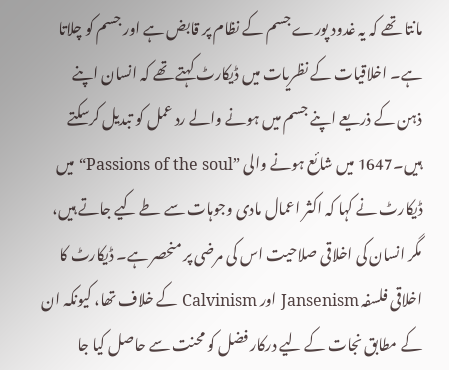مانتا تھے کہ یہ غدود پورے جسم کے نظام پر قابض ہے اور جسم کو چلاتا ہے۔ اخلاقیات کے نظریات میں ڈیکارٹ کہتے تھے کہ انسان اپنے ذہن کے ذریعے اپنے جسم میں ہونے والے رد عمل کو تبدیل کرسکتے ہیں۔1647 میں شائع ہونے والی ”Passions of the soul“ میں ڈیکارٹ نے کہا کہ اکثر اعمال مادی وجوہات سے طے کیے جاتے ہیں، مگر انسان کی اخلاقی صلاحیت اس کی مرضی پر منحصر ہے۔ ڈیکارٹ کا اخلاقی فلسفہ Jansenism اور Calvinism کے خلاف تھا، کیونکہ ان کے مطابق نجات کے لیے درکار فضل کو محنت سے حاصل کیا جا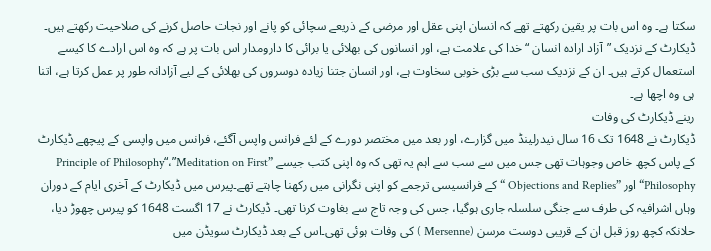سکتا ہے۔ وہ اس بات پر یقین رکھتے تھے کہ انسان اپنی عقل اور مرضی کے ذریعے سچائی کو پانے اور نجات حاصل کرنے کی صلاحیت رکھتے ہیں۔ ڈیکارٹ کے نزدیک ”آزاد ارادہ انسان “خدا کی علامت ہے، اور انسانوں کی بھلائی یا برائی کا دارومدار اس بات پر ہے کہ وہ اس ارادے کا کیسے استعمال کرتے ہیں۔ ان کے نزدیک سب سے بڑی خوبی سخاوت ہے، اور انسان جتنا زیادہ دوسروں کی بھلائی کے لیے آزادانہ طور پر عمل کرتا ہے، اتنا ہی وہ اچھا ہے۔
رینے ڈیکارٹ کی وفات
ڈیکارٹ نے 1648 تک 16 سال نیدرلینڈ میں گزارے، اور بعد میں مختصر دورے کے لئے فرانس واپس آگئے، فرانس میں واپسی کے پیچھے ڈیکارٹ کے پاس کچھ خاص وجوہات تھی جس میں سے سب سے اہم یہ تھی کہ وہ اپنی کتب جیسے ”Principle of Philosophy“،”Meditation on First Philosophy“ اور ”Objections and Replies “ کے فرانسیسی ترجمے کو اپنی نگرانی میں رکھنا چاہتے تھے۔پیرس میں ڈیکارٹ کے آخری ایام کے دوران وہاں اشرافیہ کی طرف سے جنگی سلسلہ جاری ہوگیا، جس کی وجہ تاج سے بغاوت کرنا تھی۔ ڈیکارٹ نے 17 اگست 1648 کو پیرس چھوڑ دیا، حلانکہ کچھ روز قبل ان کے قریبی دوست مرسن (Mersenne ) کی وفات ہوئی تھی۔اس کے بعد ڈیکارٹ سویڈن میں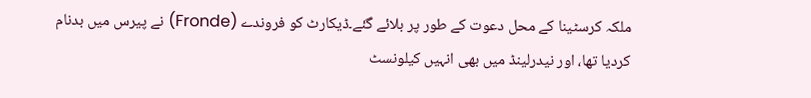ملکہ کرسٹینا کے محل دعوت کے طور پر بلائے گئے۔ڈیکارٹ کو فروندے (Fronde) نے پیرس میں بدنام کردیا تھا، اور نیدرلینڈ میں بھی انہیں کیلونسٹ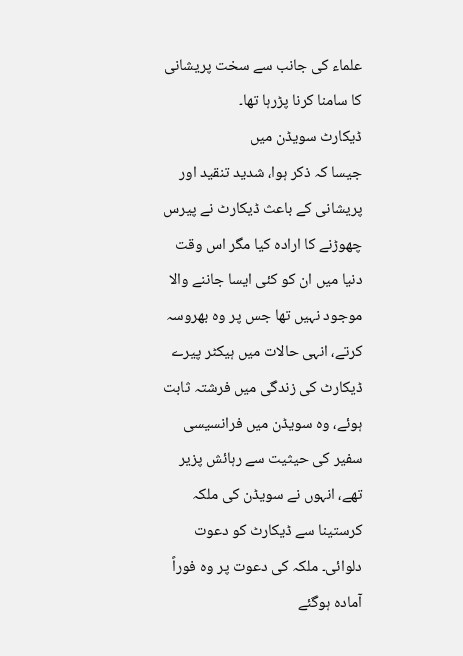علماء کی جانب سے سخت پریشانی کا سامنا کرنا پڑرہا تھا۔
ڈیکارٹ سویڈن میں
جیسا کہ ذکر ہوا، شدید تنقید اور پریشانی کے باعث ڈیکارٹ نے پیرس چھوڑنے کا ارادہ کیا مگر اس وقت دنیا میں ان کو کئی ایسا جاننے والا موجود نہیں تھا جس پر وہ بھروسہ کرتے، انہی حالات میں ہیکٹر پیرے ڈیکارٹ کی زندگی میں فرشتہ ثابت ہوئے، وہ سویڈن میں فرانسیسی سفیر کی حیثیت سے رہائش پزیر تھے، انہوں نے سویڈن کی ملکہ کرستینا سے ڈیکارٹ کو دعوت دلوائی۔ ملکہ کی دعوت پر وہ فوراً آمادہ ہوگئے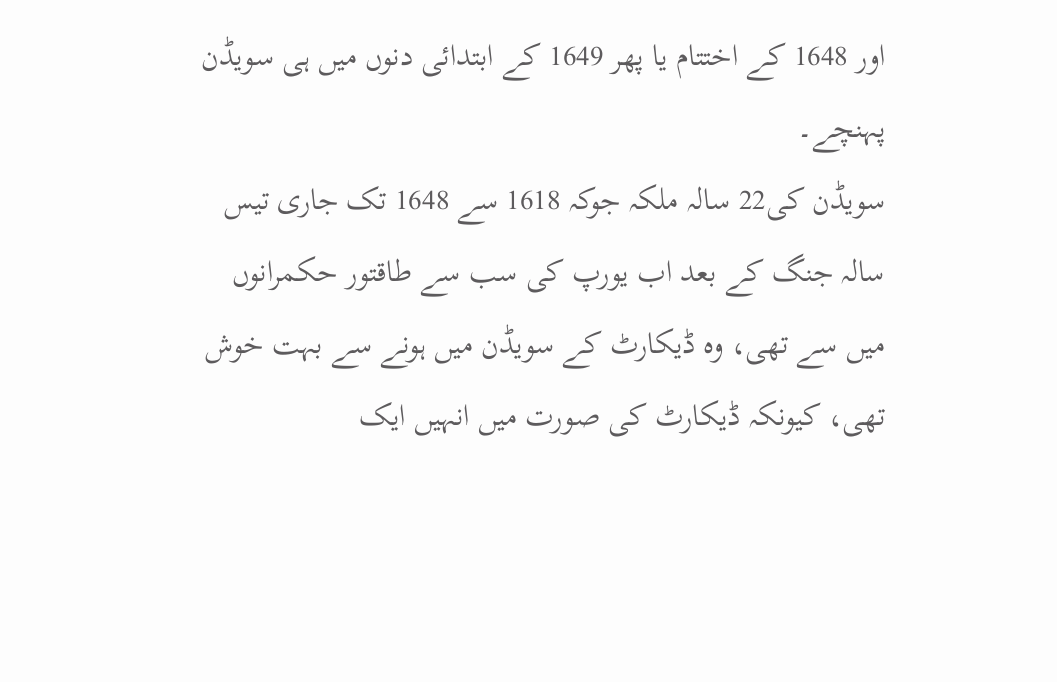اور 1648 کے اختتام یا پھر 1649 کے ابتدائی دنوں میں ہی سویڈن پہنچے۔
سویڈن کی22 سالہ ملکہ جوکہ 1618 سے 1648 تک جاری تیس سالہ جنگ کے بعد اب یورپ کی سب سے طاقتور حکمرانوں میں سے تھی، وہ ڈیکارٹ کے سویڈن میں ہونے سے بہت خوش تھی، کیونکہ ڈیکارٹ کی صورت میں انہیں ایک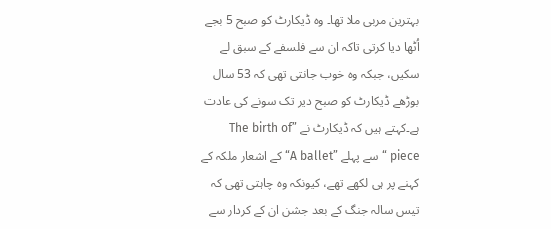بہترین مربی ملا تھا۔ وہ ڈیکارٹ کو صبح 5 بجے اُٹھا دیا کرتی تاکہ ان سے فلسفے کے سبق لے سکیں، جبکہ وہ خوب جانتی تھی کہ 53 سال بوڑھے ڈیکارٹ کو صبح دیر تک سونے کی عادت ہے۔کہتے ہیں کہ ڈیکارٹ نے ”The birth of piece “ سے پہلے ”A ballet“ کے اشعار ملکہ کے کہنے پر ہی لکھے تھے، کیونکہ وہ چاہتی تھی کہ تیس سالہ جنگ کے بعد جشن ان کے کردار سے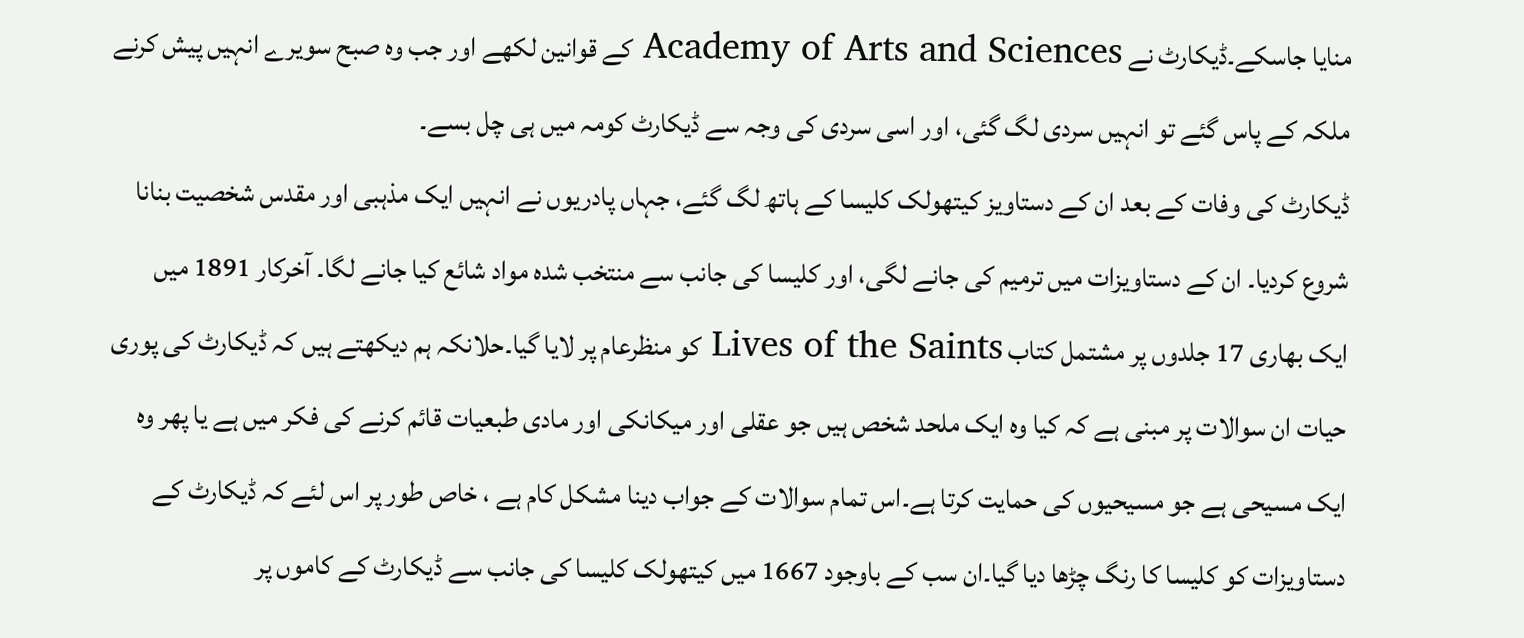منایا جاسکے۔ڈیکارٹ نے Academy of Arts and Sciences کے قوانین لکھے اور جب وہ صبح سویرے انہیں پیش کرنے ملکہ کے پاس گئے تو انہیں سردی لگ گئی، اور اسی سردی کی وجہ سے ڈیکارٹ کومہ میں ہی چل بسے۔
ڈیکارٹ کی وفات کے بعد ان کے دستاویز کیتھولک کلیسا کے ہاتھ لگ گئے، جہاں پادریوں نے انہیں ایک مذہبی اور مقدس شخصیت بنانا شروع کردیا۔ ان کے دستاویزات میں ترمیم کی جانے لگی، اور کلیسا کی جانب سے منتخب شدہ مواد شائع کیا جانے لگا۔ آخرکار 1891 میں ایک بھاری 17 جلدوں پر مشتمل کتاب Lives of the Saints کو منظرعام پر لایا گیا۔حلانکہ ہم دیکھتے ہیں کہ ڈیکارٹ کی پوری حیات ان سوالات پر مبنی ہے کہ کیا وہ ایک ملحد شخص ہیں جو عقلی اور میکانکی اور مادی طبعیات قائم کرنے کی فکر میں ہے یا پھر وہ ایک مسیحی ہے جو مسیحیوں کی حمایت کرتا ہے۔اس تمام سوالات کے جواب دینا مشکل کام ہے ، خاص طور پر اس لئے کہ ڈیکارٹ کے دستاویزات کو کلیسا کا رنگ چڑھا دیا گیا۔ان سب کے باوجود 1667 میں کیتھولک کلیسا کی جانب سے ڈیکارٹ کے کاموں پر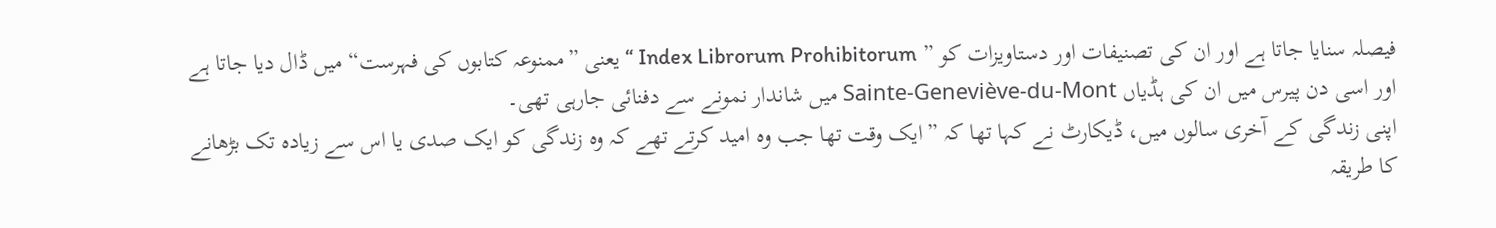فیصلہ سنایا جاتا ہے اور ان کی تصنیفات اور دستاویزات کو ” Index Librorum Prohibitorum “ یعنی ”ممنوعہ کتابوں کی فہرست“ میں ڈال دیا جاتا ہے اور اسی دن پیرس میں ان کی ہڈیاں Sainte-Geneviève-du-Mont میں شاندار نمونے سے دفنائی جارہی تھی۔
اپنی زندگی کے آخری سالوں میں، ڈیکارٹ نے کہا تھا کہ ”ایک وقت تھا جب وہ امید کرتے تھے کہ وہ زندگی کو ایک صدی یا اس سے زیادہ تک بڑھانے کا طریقہ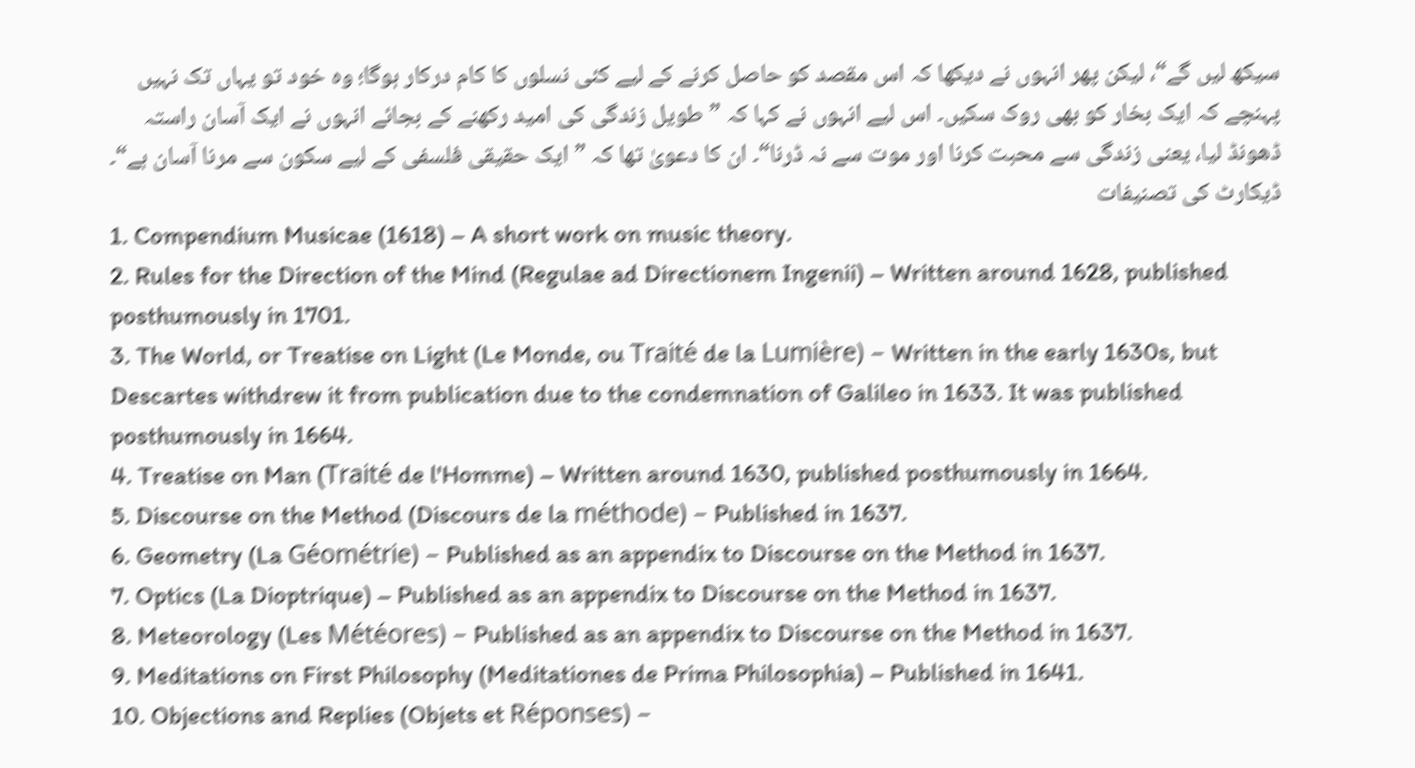سیکھ لیں گے“، لیکن پھر انہوں نے دیکھا کہ اس مقصد کو حاصل کرنے کے لیے کئی نسلوں کا کام درکار ہوگا؛ وہ خود تو یہاں تک نہیں پہنچے کہ ایک بخار کو بھی روک سکیں۔ اس لیے انہوں نے کہا کہ ”طویل زندگی کی امید رکھنے کے بجائے انہوں نے ایک آسان راستہ ڈھونڈ لیا، یعنی زندگی سے محبت کرنا اور موت سے نہ ڈرنا“۔ ان کا دعویٰ تھا کہ ”ایک حقیقی فلسفی کے لیے سکون سے مرنا آسان ہے“۔
ڈیکارٹ کی تصنیفات
1. Compendium Musicae (1618) – A short work on music theory.
2. Rules for the Direction of the Mind (Regulae ad Directionem Ingenii) – Written around 1628, published posthumously in 1701.
3. The World, or Treatise on Light (Le Monde, ou Traité de la Lumière) – Written in the early 1630s, but Descartes withdrew it from publication due to the condemnation of Galileo in 1633. It was published posthumously in 1664.
4. Treatise on Man (Traité de l'Homme) – Written around 1630, published posthumously in 1664.
5. Discourse on the Method (Discours de la méthode) – Published in 1637.
6. Geometry (La Géométrie) – Published as an appendix to Discourse on the Method in 1637.
7. Optics (La Dioptrique) – Published as an appendix to Discourse on the Method in 1637.
8. Meteorology (Les Météores) – Published as an appendix to Discourse on the Method in 1637.
9. Meditations on First Philosophy (Meditationes de Prima Philosophia) – Published in 1641.
10. Objections and Replies (Objets et Réponses) –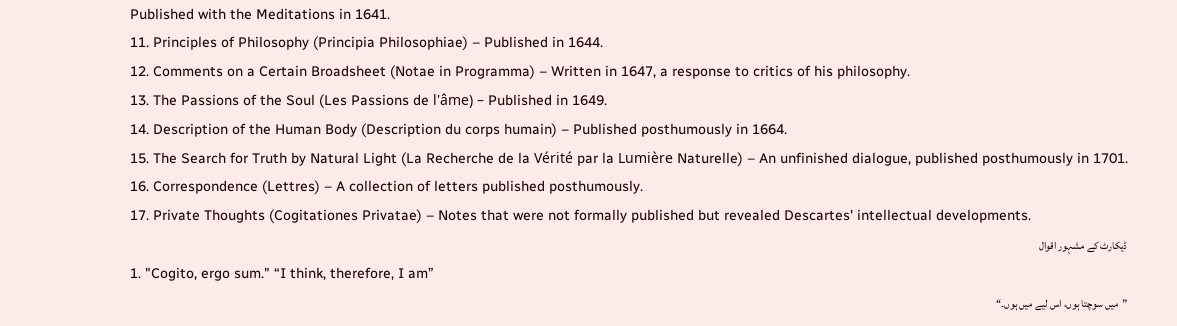Published with the Meditations in 1641.
11. Principles of Philosophy (Principia Philosophiae) – Published in 1644.
12. Comments on a Certain Broadsheet (Notae in Programma) – Written in 1647, a response to critics of his philosophy.
13. The Passions of the Soul (Les Passions de l'âme) – Published in 1649.
14. Description of the Human Body (Description du corps humain) – Published posthumously in 1664.
15. The Search for Truth by Natural Light (La Recherche de la Vérité par la Lumière Naturelle) – An unfinished dialogue, published posthumously in 1701.
16. Correspondence (Lettres) – A collection of letters published posthumously.
17. Private Thoughts (Cogitationes Privatae) – Notes that were not formally published but revealed Descartes' intellectual developments.
ڈیکارٹ کے مشہور اقوال
1. "Cogito, ergo sum." “I think, therefore, I am”
”میں سوچتا ہوں، اس لیے میں ہوں۔“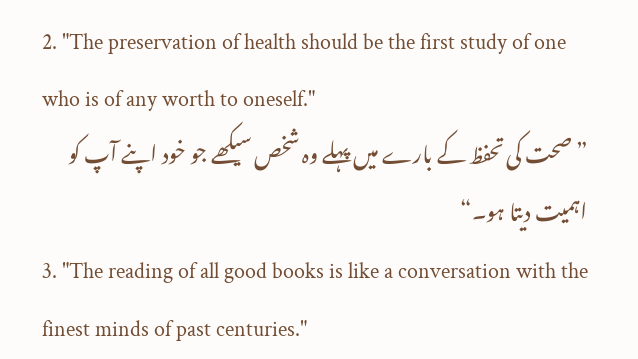2. "The preservation of health should be the first study of one who is of any worth to oneself."
”صحت کی تحفظ کے بارے میں پہلے وہ شخص سیکھے جو خود اپنے آپ کو اہمیت دیتا ہو۔“
3. "The reading of all good books is like a conversation with the finest minds of past centuries."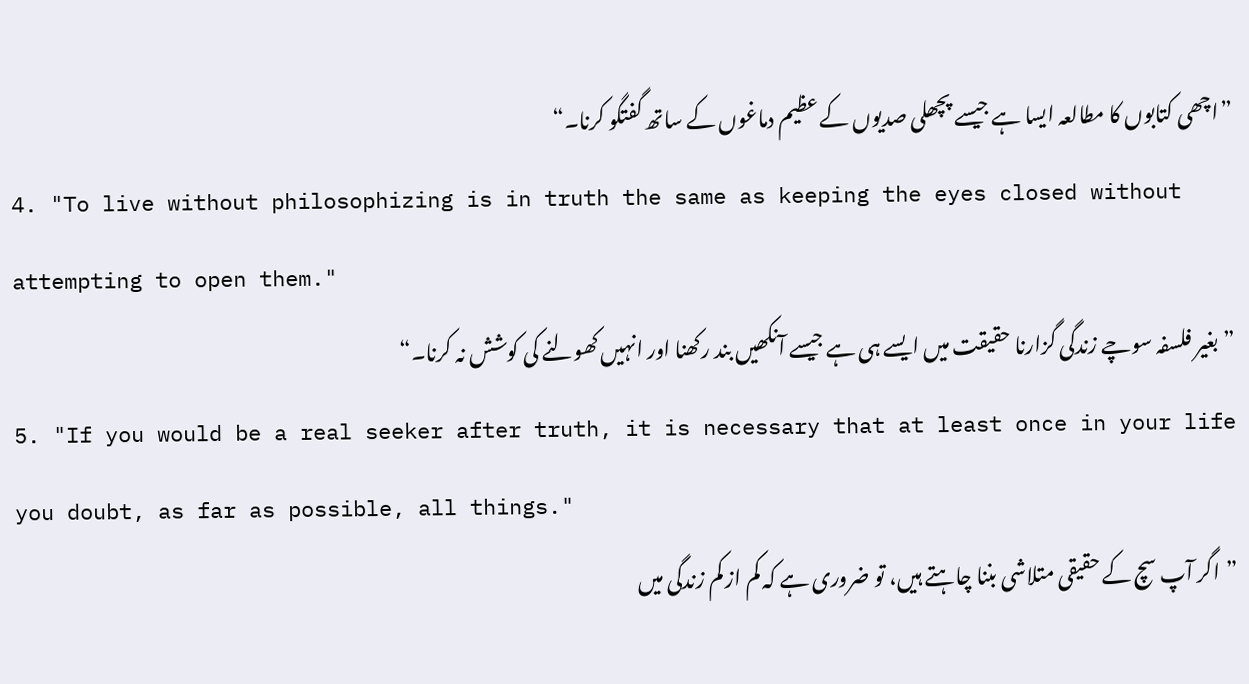”اچھی کتابوں کا مطالعہ ایسا ہے جیسے پچھلی صدیوں کے عظیم دماغوں کے ساتھ گفتگو کرنا۔“
4. "To live without philosophizing is in truth the same as keeping the eyes closed without attempting to open them."
”بغیر فلسفہ سوچے زندگی گزارنا حقیقت میں ایسے ہی ہے جیسے آنکھیں بند رکھنا اور انہیں کھولنے کی کوشش نہ کرنا۔“
5. "If you would be a real seeker after truth, it is necessary that at least once in your life you doubt, as far as possible, all things."
”اگر آپ سچ کے حقیقی متلاشی بننا چاہتے ہیں، تو ضروری ہے کہ کم از کم زندگی میں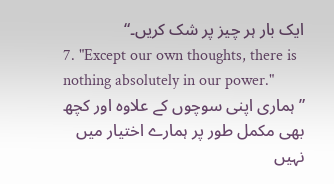ایک بار ہر چیز پر شک کریں۔“
7. "Except our own thoughts, there is nothing absolutely in our power."
”ہماری اپنی سوچوں کے علاوہ اور کچھ بھی مکمل طور پر ہمارے اختیار میں نہیں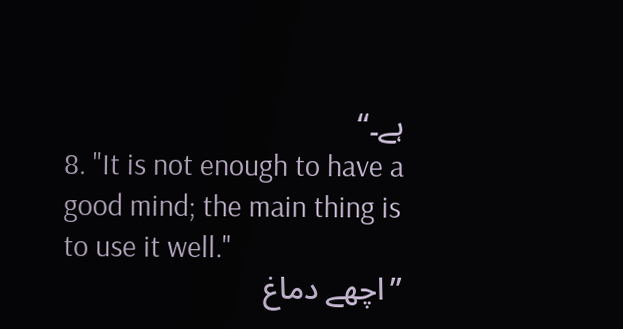ہے۔“
8. "It is not enough to have a good mind; the main thing is to use it well."
”اچھے دماغ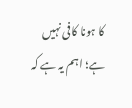کا ہونا کافی نہیں ہے؛ اہم یہ ہے کہ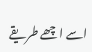اسے اچھے طریقے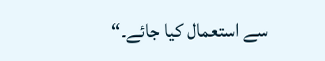سے استعمال کیا جائے۔“